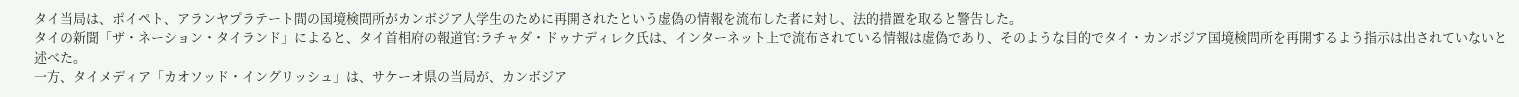タイ当局は、ポイペト、アランヤプラテート間の国境検問所がカンボジア人学生のために再開されたという虚偽の情報を流布した者に対し、法的措置を取ると警告した。
タイの新聞「ザ・ネーション・タイランド」によると、タイ首相府の報道官:ラチャダ・ドゥナディレク氏は、インターネット上で流布されている情報は虚偽であり、そのような目的でタイ・カンボジア国境検問所を再開するよう指示は出されていないと述べた。
一方、タイメディア「カオソッド・イングリッシュ」は、サケーオ県の当局が、カンボジア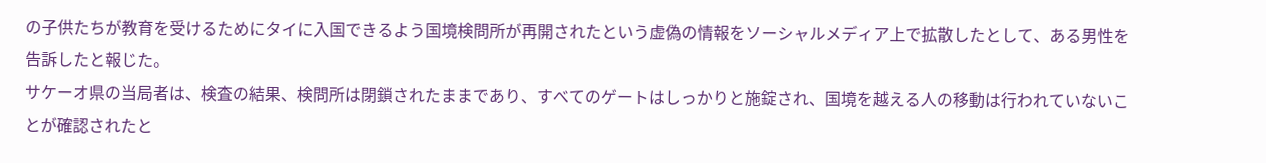の子供たちが教育を受けるためにタイに入国できるよう国境検問所が再開されたという虚偽の情報をソーシャルメディア上で拡散したとして、ある男性を告訴したと報じた。
サケーオ県の当局者は、検査の結果、検問所は閉鎖されたままであり、すべてのゲートはしっかりと施錠され、国境を越える人の移動は行われていないことが確認されたと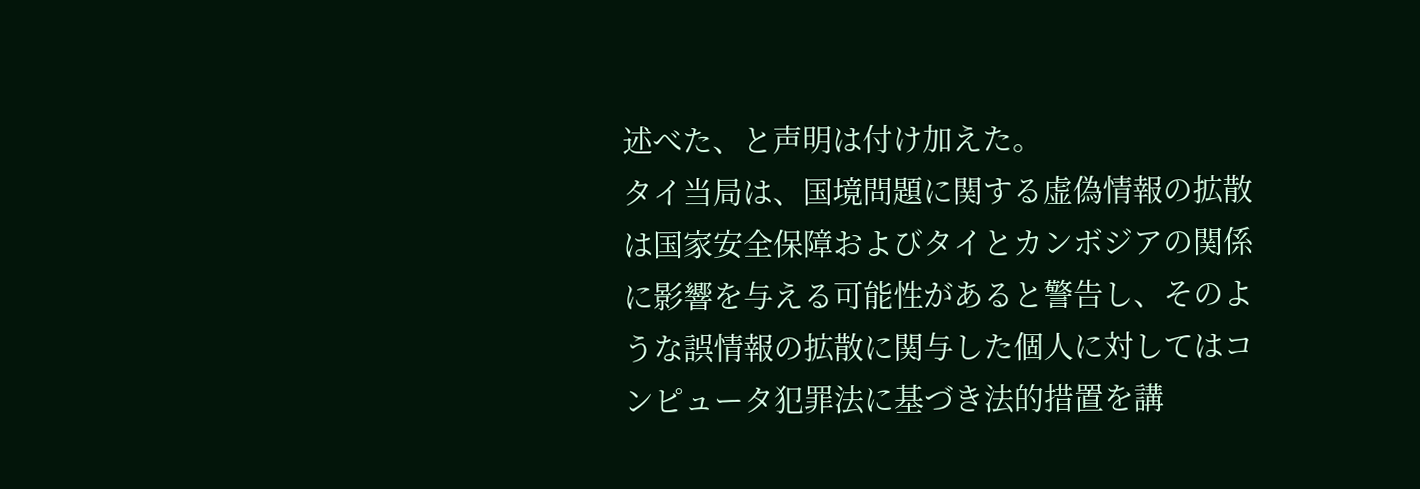述べた、と声明は付け加えた。
タイ当局は、国境問題に関する虚偽情報の拡散は国家安全保障およびタイとカンボジアの関係に影響を与える可能性があると警告し、そのような誤情報の拡散に関与した個人に対してはコンピュータ犯罪法に基づき法的措置を講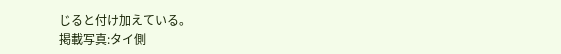じると付け加えている。
掲載写真:タイ側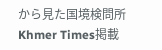から見た国境検問所 Khmer Times掲載